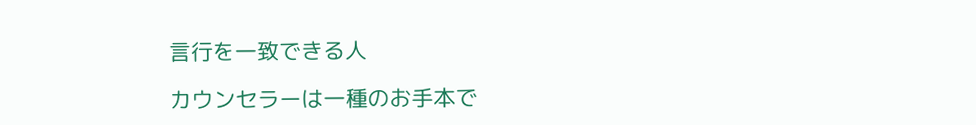言行を一致できる人

カウンセラーは一種のお手本で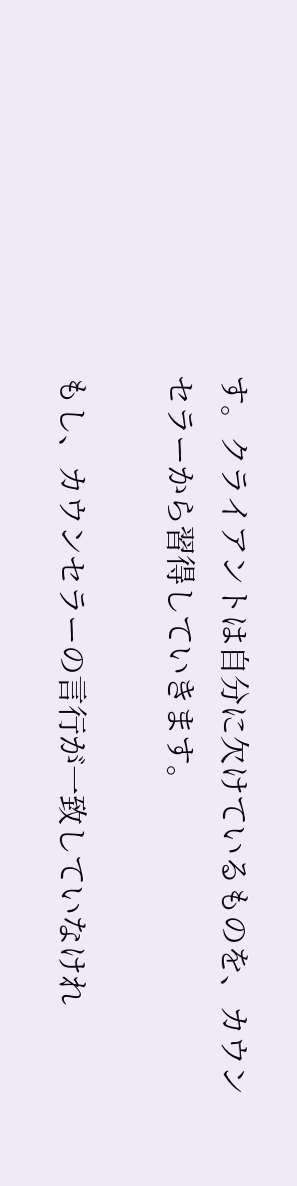す。クライアントは自分に欠けているものを、カウンセラーから習得していきます。

もし、カウンセラーの言行が一致していなけれ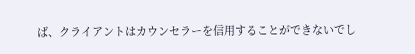ば、クライアントはカウンセラーを信用することができないでし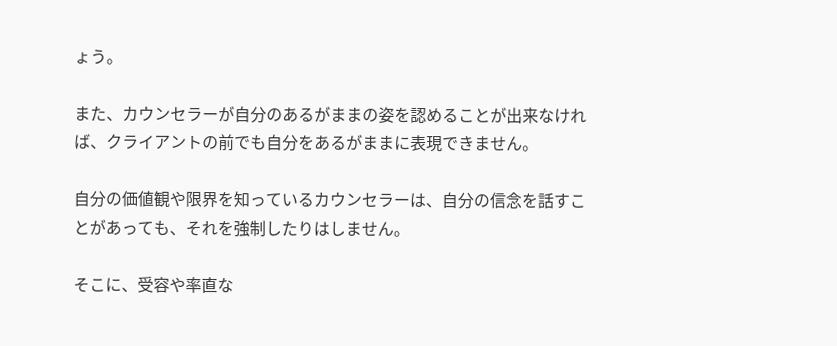ょう。

また、カウンセラーが自分のあるがままの姿を認めることが出来なければ、クライアントの前でも自分をあるがままに表現できません。

自分の価値観や限界を知っているカウンセラーは、自分の信念を話すことがあっても、それを強制したりはしません。

そこに、受容や率直な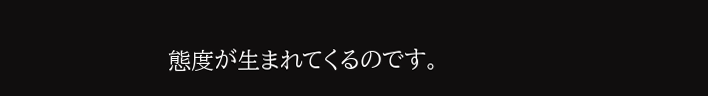態度が生まれてくるのです。